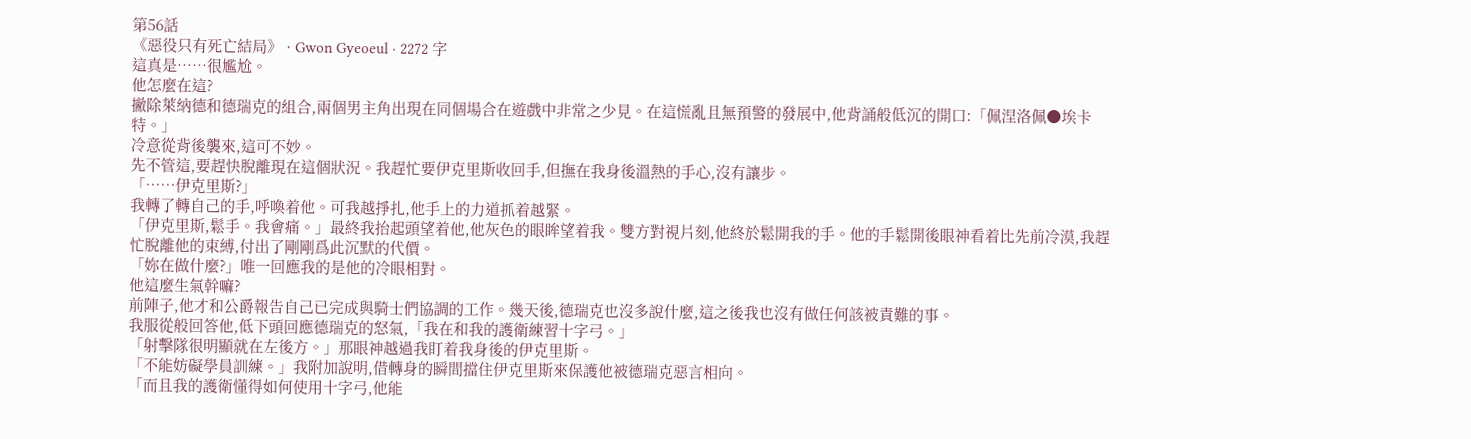第56話
《惡役只有死亡結局》 · Gwon Gyeoeul · 2272 字
這真是……很尷尬。
他怎麼在這?
撇除萊納德和德瑞克的組合,兩個男主角出現在同個場合在遊戲中非常之少見。在這慌亂且無預警的發展中,他背誦般低沉的開口:「佩涅洛佩●埃卡特。」
冷意從背後襲來,這可不妙。
先不管這,要趕快脫離現在這個狀況。我趕忙要伊克里斯收回手,但撫在我身後溫熱的手心,沒有讓步。
「……伊克里斯?」
我轉了轉自己的手,呼喚着他。可我越掙扎,他手上的力道抓着越緊。
「伊克里斯,鬆手。我會痛。」最終我抬起頭望着他,他灰色的眼眸望着我。雙方對視片刻,他終於鬆開我的手。他的手鬆開後眼神看着比先前冷漠,我趕忙脫離他的束縛,付出了剛剛爲此沉默的代價。
「妳在做什麼?」唯一回應我的是他的冷眼相對。
他這麼生氣幹嘛?
前陣子,他才和公爵報告自己已完成與騎士們協調的工作。幾天後,德瑞克也沒多說什麼,這之後我也沒有做任何該被責難的事。
我服從般回答他,低下頭回應德瑞克的怒氣,「我在和我的護衛練習十字弓。」
「射擊隊很明顯就在左後方。」那眼神越過我盯着我身後的伊克里斯。
「不能妨礙學員訓練。」我附加說明,借轉身的瞬間擋住伊克里斯來保護他被德瑞克惡言相向。
「而且我的護衛懂得如何使用十字弓,他能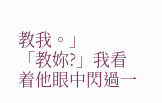教我。」
「教妳?」我看着他眼中閃過一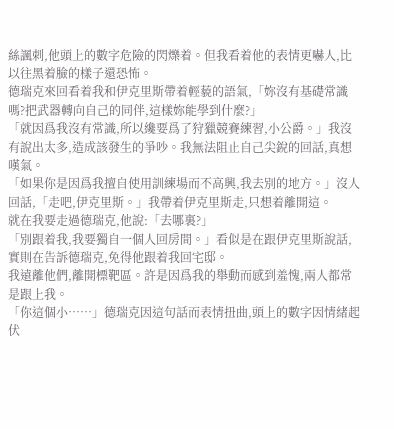絲諷刺,他頭上的數字危險的閃爍着。但我看着他的表情更嚇人,比以往黑着臉的樣子還恐怖。
德瑞克來回看着我和伊克里斯帶着輕藐的語氣,「妳沒有基礎常識嗎?把武器轉向自己的同伴,這樣妳能學到什麼?」
「就因爲我沒有常識,所以纔要爲了狩獵競賽練習,小公爵。」我沒有說出太多,造成該發生的爭吵。我無法阻止自己尖銳的回話,真想嘆氣。
「如果你是因爲我擅自使用訓練場而不高興,我去別的地方。」沒人回話,「走吧,伊克里斯。」我帶着伊克里斯走,只想着離開這。
就在我要走過德瑞克,他說:「去哪裏?」
「別跟着我,我要獨自一個人回房間。」看似是在跟伊克里斯說話,實則在告訴德瑞克,免得他跟着我回宅邸。
我遠離他們,離開標靶區。許是因爲我的舉動而感到羞愧,兩人都常是跟上我。
「你這個小……」德瑞克因這句話而表情扭曲,頭上的數字因情緒起伏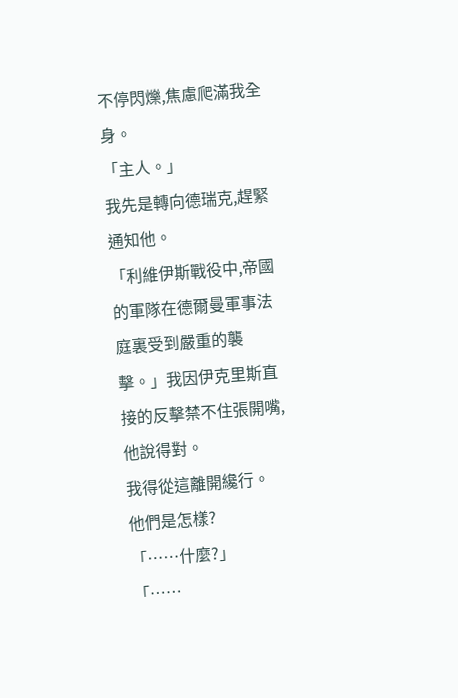不停閃爍,焦慮爬滿我全身。
「主人。」
我先是轉向德瑞克,趕緊通知他。
「利維伊斯戰役中,帝國的軍隊在德爾曼軍事法庭裏受到嚴重的襲擊。」我因伊克里斯直接的反擊禁不住張開嘴,他說得對。
我得從這離開纔行。
他們是怎樣?
「……什麼?」
「……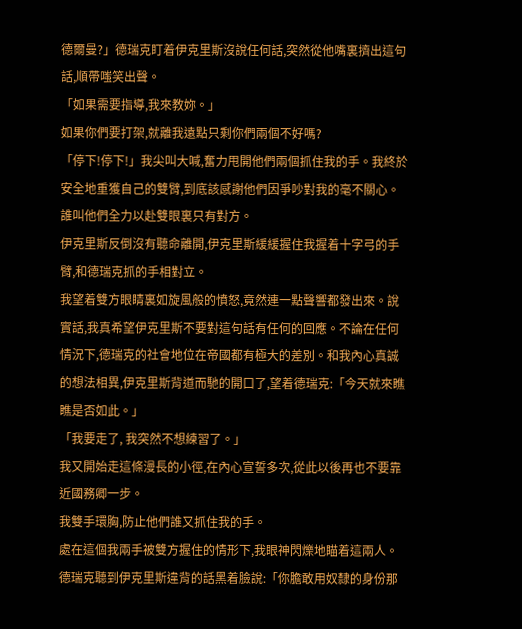德爾曼?」德瑞克盯着伊克里斯沒說任何話,突然從他嘴裏擠出這句話,順帶嗤笑出聲。
「如果需要指導,我來教妳。」
如果你們要打架,就離我遠點只剩你們兩個不好嗎?
「停下!停下!」我尖叫大喊,奮力甩開他們兩個抓住我的手。我終於安全地重獲自己的雙臂,到底該感謝他們因爭吵對我的毫不關心。誰叫他們全力以赴雙眼裏只有對方。
伊克里斯反倒沒有聽命離開,伊克里斯緩緩握住我握着十字弓的手臂,和德瑞克抓的手相對立。
我望着雙方眼睛裏如旋風般的憤怒,竟然連一點聲響都發出來。說實話,我真希望伊克里斯不要對這句話有任何的回應。不論在任何情況下,德瑞克的社會地位在帝國都有極大的差別。和我內心真誠的想法相異,伊克里斯背道而馳的開口了,望着德瑞克:「今天就來瞧瞧是否如此。」
「我要走了, 我突然不想練習了。」
我又開始走這條漫長的小徑,在內心宣誓多次,從此以後再也不要靠近國務卿一步。
我雙手環胸,防止他們誰又抓住我的手。
處在這個我兩手被雙方握住的情形下,我眼神閃爍地瞄着這兩人。德瑞克聽到伊克里斯違背的話黑着臉說:「你膽敢用奴隸的身份那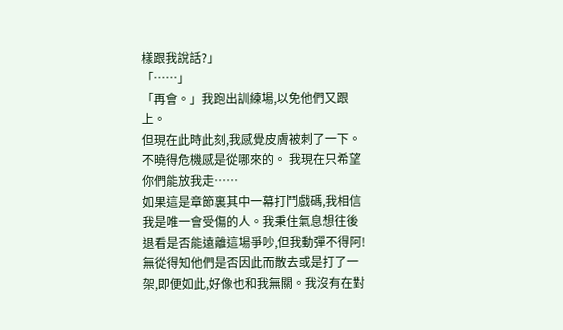樣跟我說話?」
「……」
「再會。」我跑出訓練場,以免他們又跟上。
但現在此時此刻,我感覺皮膚被刺了一下。不曉得危機感是從哪來的。 我現在只希望你們能放我走……
如果這是章節裏其中一幕打鬥戲碼,我相信我是唯一會受傷的人。我秉住氣息想往後退看是否能遠離這場爭吵,但我動彈不得阿!
無從得知他們是否因此而散去或是打了一架,即便如此,好像也和我無關。我沒有在對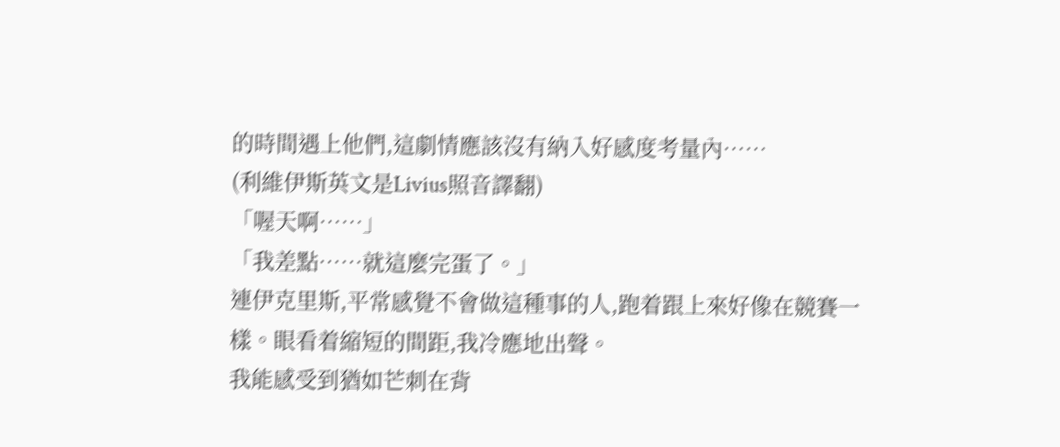的時間遇上他們,這劇情應該沒有納入好感度考量內……
(利維伊斯英文是Livius照音譯翻)
「喔天啊……」
「我差點……就這麼完蛋了。」
連伊克里斯,平常感覺不會做這種事的人,跑着跟上來好像在競賽一樣。眼看着縮短的間距,我冷應地出聲。
我能感受到猶如芒刺在背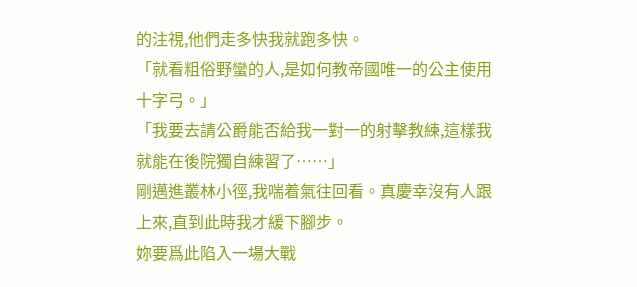的注視,他們走多快我就跑多快。
「就看粗俗野蠻的人,是如何教帝國唯一的公主使用十字弓。」
「我要去請公爵能否給我一對一的射擊教練,這樣我就能在後院獨自練習了……」
剛邁進叢林小徑,我喘着氣往回看。真慶幸沒有人跟上來,直到此時我才緩下腳步。
妳要爲此陷入一場大戰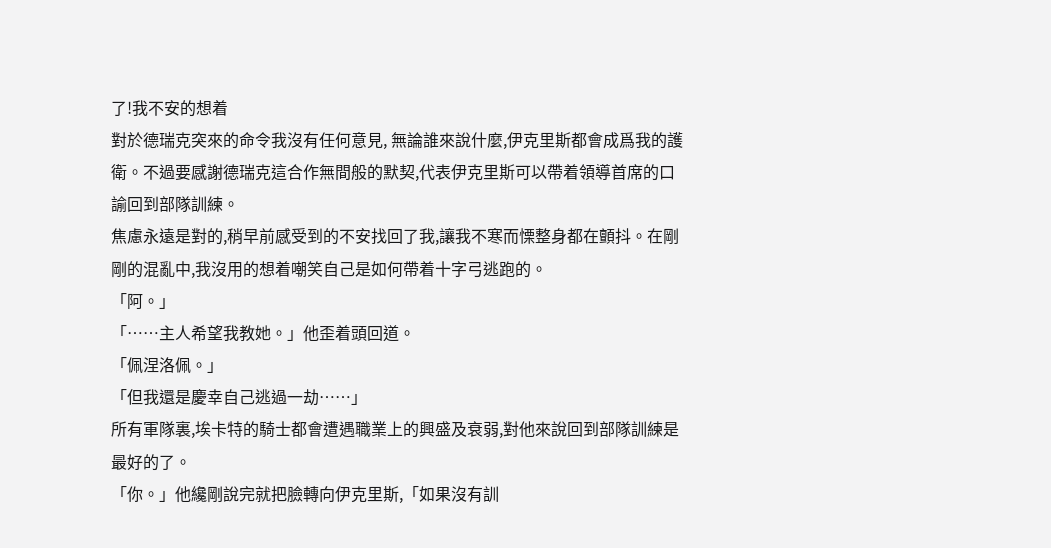了!我不安的想着
對於德瑞克突來的命令我沒有任何意見, 無論誰來說什麼,伊克里斯都會成爲我的護衛。不過要感謝德瑞克這合作無間般的默契,代表伊克里斯可以帶着領導首席的口諭回到部隊訓練。
焦慮永遠是對的,稍早前感受到的不安找回了我,讓我不寒而慄整身都在顫抖。在剛剛的混亂中,我沒用的想着嘲笑自己是如何帶着十字弓逃跑的。
「阿。」
「……主人希望我教她。」他歪着頭回道。
「佩涅洛佩。」
「但我還是慶幸自己逃過一劫……」
所有軍隊裏,埃卡特的騎士都會遭遇職業上的興盛及衰弱,對他來說回到部隊訓練是最好的了。
「你。」他纔剛說完就把臉轉向伊克里斯,「如果沒有訓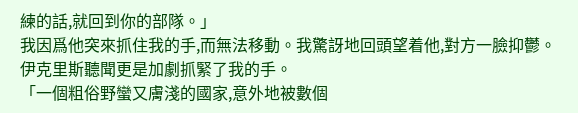練的話,就回到你的部隊。」
我因爲他突來抓住我的手,而無法移動。我驚訝地回頭望着他,對方一臉抑鬱。
伊克里斯聽聞更是加劇抓緊了我的手。
「一個粗俗野蠻又膚淺的國家,意外地被數個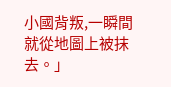小國背叛,一瞬間就從地圖上被抹去。」